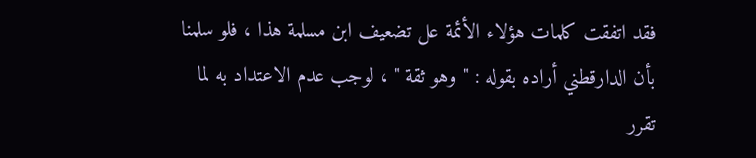فقد اتفقت كلمات هؤلاء الأئمة عل تضعيف ابن مسلمة هذا ، فلو سلمنا
بأن الدارقطني أراده بقوله : " وهو ثقة " ، لوجب عدم الاعتداد به لما تقرر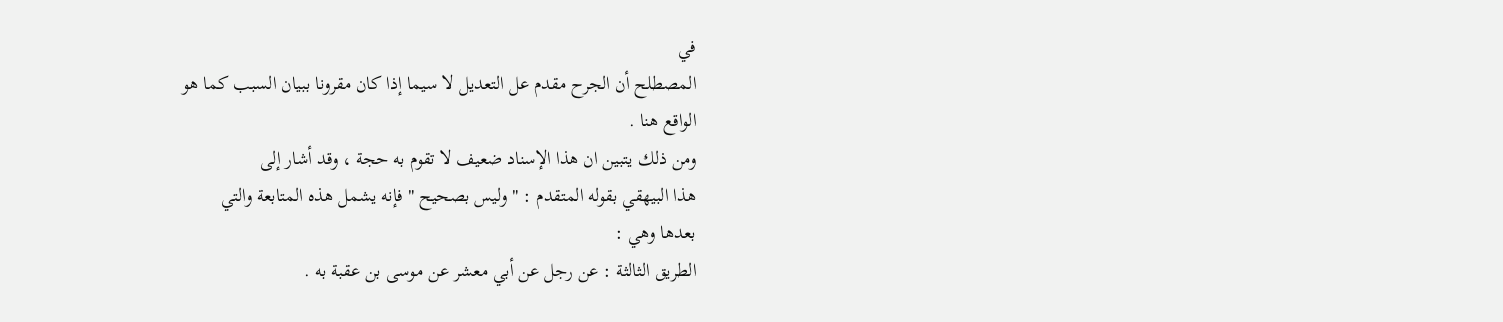في
المصطلح أن الجرح مقدم عل التعديل لا سيما إذا كان مقرونا ببيان السبب كما هو
الواقع هنا .
ومن ذلك يتبين ان هذا الإسناد ضعيف لا تقوم به حجة ، وقد أشار إلى
هذا البيهقي بقوله المتقدم : " وليس بصحيح " فإنه يشمل هذه المتابعة والتي
بعدها وهي :
الطريق الثالثة : عن رجل عن أبي معشر عن موسى بن عقبة به .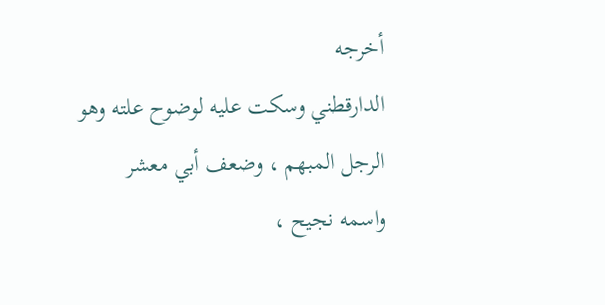أخرجه
الدارقطني وسكت عليه لوضوح علته وهو الرجل المبهم ، وضعف أبي معشر
واسمه نجيح ،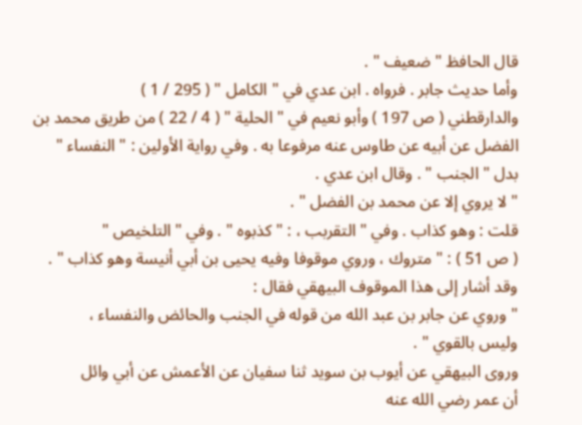قال الحافظ " ضعيف " .
وأما حديث جابر . فرواه . ابن عدي في " الكامل " ( 295 / 1 )
والدارقطني ( ص 197 ) وأبو نعيم في " الحلية " ( 4 / 22 ) من طريق محمد بن
الفضل عن أبيه عن طاوس عنه مرفوعا به . وفي رواية الأولين : " النفساء "
بدل " الجنب " . وقال ابن عدي .
" لا يروي إلا عن محمد بن الفضل " .
قلت : وهو كذاب . وفي " التقربب ، : " كذبوه " . وفي " التلخيص "
( ص 51 ) : " متروك ، وروي موقوفا وفيه يحيى بن أبي أنيسة وهو كذاب " .
وقد أشار إلى هذا الموقوف البيهقي فقال :
" وروي عن جابر بن عبد الله من قوله في الجنب والحائض والنفساء ،
وليس بالقوي " .
وروى البيهقي عن أيوب بن سويد ثنا سفيان عن الأعمش عن أبي وائل
أن عمر رضي الله عنه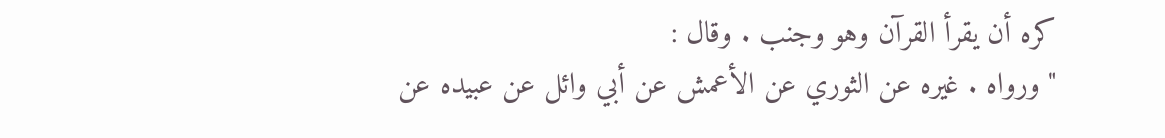كره أن يقرأ القرآن وهو وجنب . وقال :
" ورواه . غيره عن الثوري عن الأعمش عن أبي وائل عن عبيده عن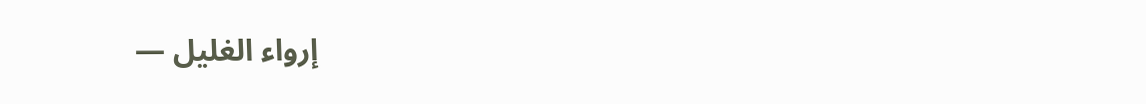إرواء الغليل —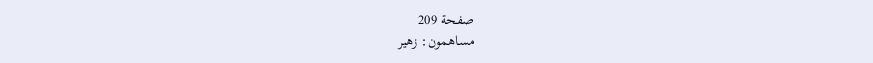صفحة 209
مساهمون: زهير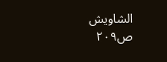الشاويش
ص٢٠٩